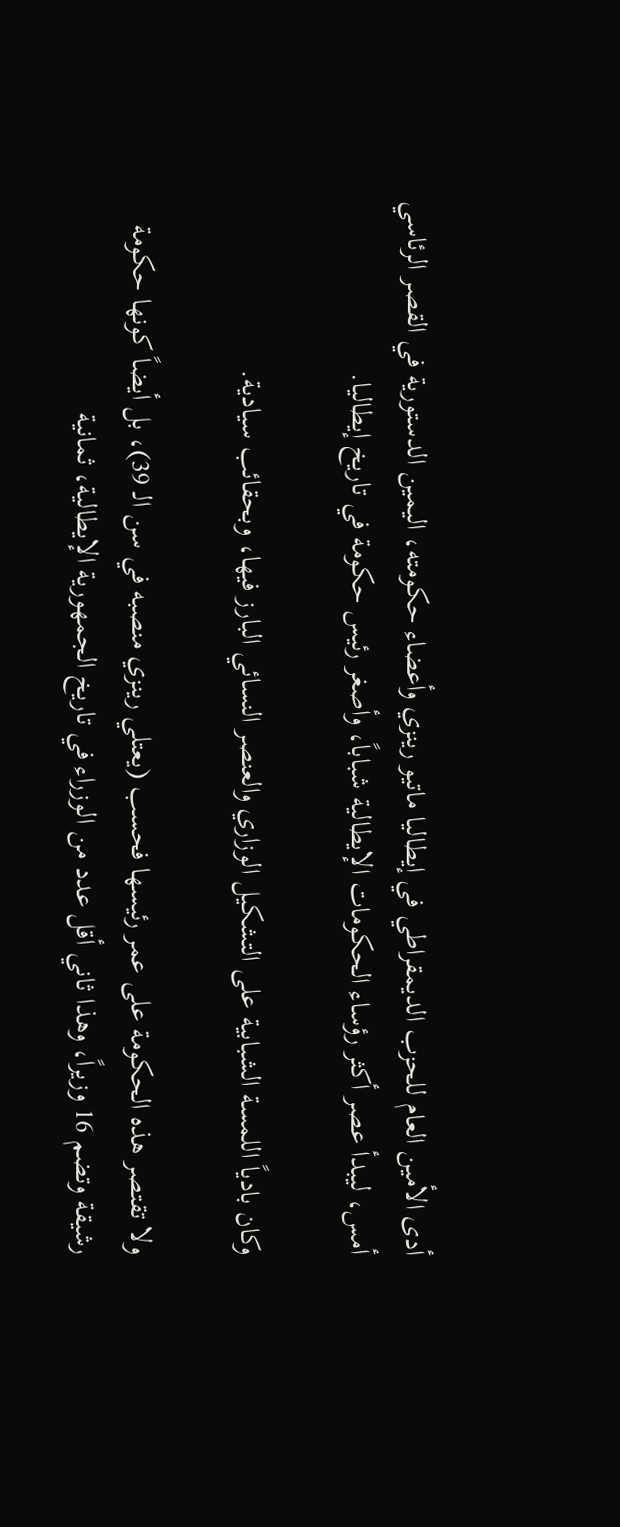أدى الأمين العام للحزب الديمقراطي في إيطاليا ماتيو رينزي وأعضاء حكومته، اليمين الدستورية في القصر الرئاسي أمس، ليبدأ عصر أكثر رؤساء الحكومات الإيطالية شباباً، وأصغر رئيس حكومة في تاريخ إيطاليا.

وكان بادياً اللمسة الشبابية على التشكيل الوزاري والعنصر النسائي البارز فيها، وبحقائب سيادية.

ولا تقتصر هذه الحكومة على عمر رئيسها فحسب (يعتلي رينزي منصبه في سن الـ 39)، بل أيضاً كونها حكومة رشيقة وتضم 16 وزيراً، وهذا ثاني أقل عدد من الوزراء في تاريخ الجمهورية الإيطالية، ثمانية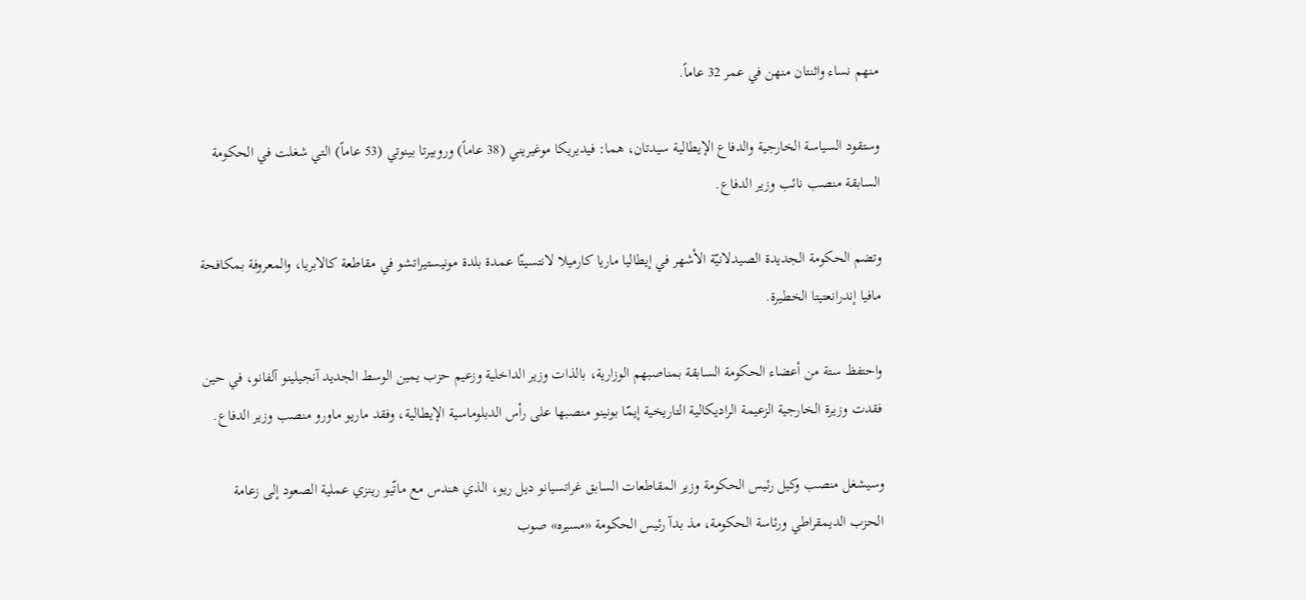منهم نساء واثنتان منهن في عمر 32 عاماً.

وستقود السياسة الخارجية والدفاع الإيطالية سيدتان، هما: فيديريكا موغيريني (38 عاماً) وروبيرتا بينوتي (53 عاماً) التي شغلت في الحكومة السابقة منصب نائب وزير الدفاع.

وتضم الحكومة الجديدة الصيدلانيّة الأشهر في إيطاليا ماريا كارميلا لانتسيتّا عمدة بلدة مونيستيراتشو في مقاطعة كالابريا، والمعروفة بمكافحة مافيا إندرانعتيتا الخطيرة.

واحتفظ ستة من أعضاء الحكومة السابقة بمناصبهم الوزارية، بالذات وزير الداخلية وزعيم حزب يمين الوسط الجديد آنجيلينو آلفانو، في حين فقدت وزيرة الخارجية الزعيمة الراديكالية التاريخية إيمّا بونينو منصبها على رأس الدبلوماسية الإيطالية، وفقد ماريو ماورو منصب وزير الدفاع.

وسيشغل منصب وكيل رئيس الحكومة وزير المقاطعات السابق غراتسيانو ديل ريو، الذي هندس مع ماتّيو رينزي عملية الصعود إلى زعامة الحزب الديمقراطي ورئاسة الحكومة، مذ بدآ رئيس الحكومة «مسيره» صوب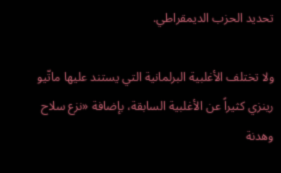تحديد الحزب الديمقراطي.

ولا تختلف الأغلبية البرلمانية التي يستند عليها ماتّيو رينزي كثيراً عن الأغلبية السابقة، بإضافة «نزع سلاح وهدنة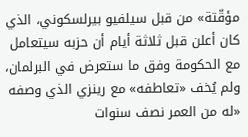مؤقّتة» من قبل سيلفيو بيرلسكوني، الذي كان أعلن قبل ثلاثة أيام أن حزبه سيتعامل مع الحكومة وفق ما ستعرض في البرلمان، ولم يُخف «تعاطفه» مع رينزي الذي وصفه «له من العمر نصف سنوات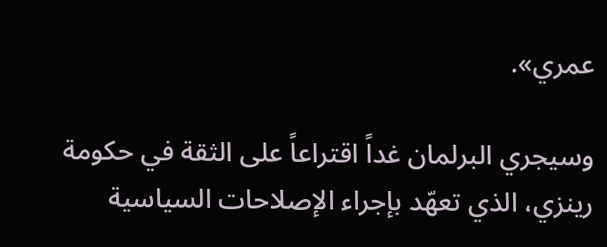عمري».

وسيجري البرلمان غداً اقتراعاً على الثقة في حكومة رينزي، الذي تعهّد بإجراء الإصلاحات السياسية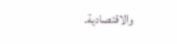والاقتصادية.